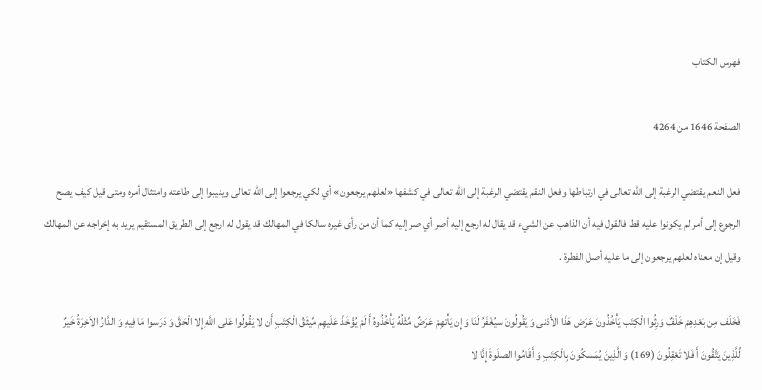فهرس الكتاب

الصفحة 1646 من 4264

فعل النعم يقتضي الرغبة إلى الله تعالى في ارتباطها وفعل النقم يقتضي الرغبة إلى الله تعالى في كشفها «لعلهم يرجعون» أي لكي يرجعوا إلى الله تعالى وينيبوا إلى طاعته وامتثال أمره ومتى قيل كيف يصح الرجوع إلى أمر لم يكونوا عليه قط فالقول فيه أن الذاهب عن الشيء قد يقال له ارجع إليه أصر أي صر إليه كما أن من رأى غيره سالكا في المهالك قد يقول له ارجع إلى الطريق المستقيم يريد به إخراجه عن المهالك وقيل إن معناه لعلهم يرجعون إلى ما عليه أصل الفطرة .

فَخَلَف مِن بَعْدِهِمْ خَلْفٌ وَرِثُوا الْكِتَب يَأْخُذُونَ عَرَض هَذَا الأَدْنى وَ يَقُولُونَ سيُغْفَرُ لَنَا وَ إِن يَأْتهِمْ عَرَضٌ مِّثْلُهُ يَأْخُذُوهُ أَ لَمْ يُؤْخَذْ عَلَيهِم مِّيثَقُ الْكِتَبِ أَن لا يَقُولُوا عَلى اللَّهِ إِلا الْحَقَّ وَ دَرَسوا مَا فِيهِ وَ الدَّارُ الاَخِرَةُ خَيرٌ لِّلَّذِينَ يَتَّقُونَ أَ فَلا تَعْقِلُونَ (169) وَ الَّذِينَ يُمَسكُونَ بِالْكِتَبِ وَ أَقَامُوا الصلَوةَ إِنَّا لا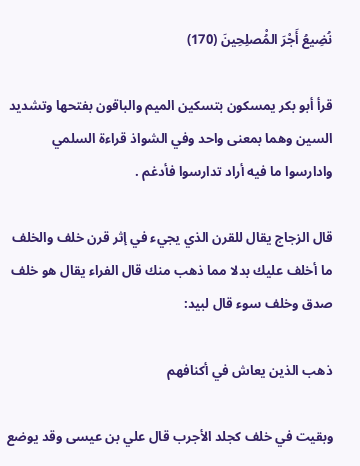نُضِيعُ أَجْرَ المُْصلِحِينَ (170)

قرأ أبو بكر يمسكون بتسكين الميم والباقون بفتحها وتشديد السين وهما بمعنى واحد وفي الشواذ قراءة السلمي وادارسوا ما فيه أراد تدارسوا فأدغم .

قال الزجاج يقال للقرن الذي يجيء في إثر قرن خلف والخلف ما أخلف عليك بدلا مما ذهب منك قال الفراء يقال هو خلف صدق وخلف سوء قال لبيد:

ذهب الذين يعاش في أكنافهم

وبقيت في خلف كجلد الأجرب قال علي بن عيسى وقد يوضع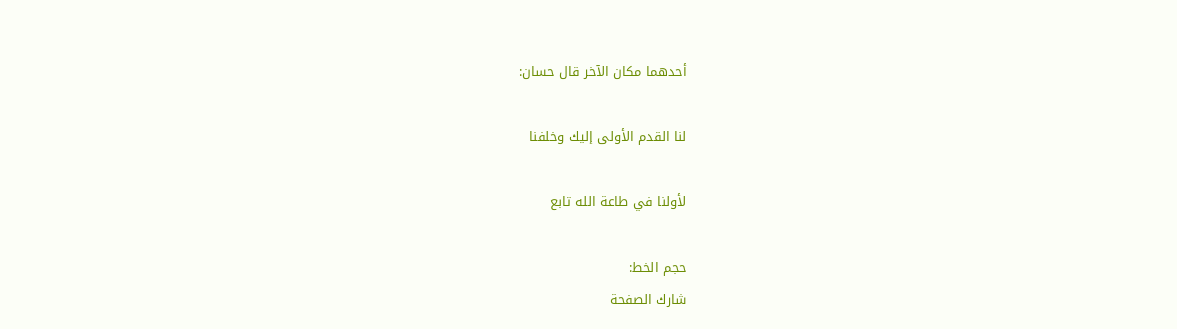أحدهما مكان الآخر قال حسان:

لنا القدم الأولى إليك وخلفنا

لأولنا في طاعة الله تابع

حجم الخط:
شارك الصفحة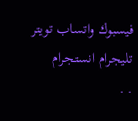فيسبوك واتساب تويتر تليجرام انستجرام
. .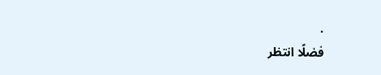.
فضلًا انتظر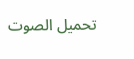تحميل الصوت